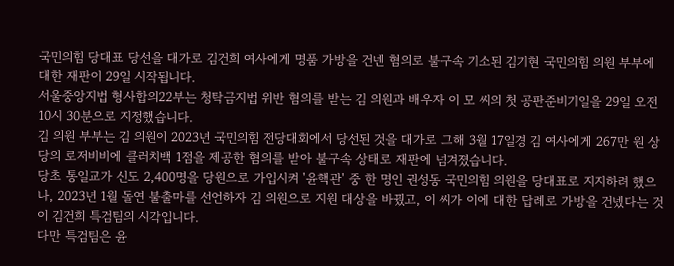국민의힘 당대표 당선을 대가로 김건희 여사에게 명품 가방을 건넨 혐의로 불구속 기소된 김기현 국민의힘 의원 부부에 대한 재판이 29일 시작됩니다.
서울중앙지법 형사합의22부는 청탁금지법 위반 혐의를 받는 김 의원과 배우자 이 모 씨의 첫 공판준비기일을 29일 오전 10시 30분으로 지정했습니다.
김 의원 부부는 김 의원이 2023년 국민의힘 전당대회에서 당선된 것을 대가로 그해 3월 17일경 김 여사에게 267만 원 상당의 로저비비에 클러치백 1점을 제공한 혐의를 받아 불구속 상태로 재판에 넘겨졌습니다.
당초 통일교가 신도 2,400명을 당원으로 가입시켜 '윤핵관' 중 한 명인 권성동 국민의힘 의원을 당대표로 지지하려 했으나, 2023년 1월 돌연 불출마를 선언하자 김 의원으로 지원 대상을 바꿨고, 이 씨가 이에 대한 답례로 가방을 건넸다는 것이 김건희 특검팀의 시각입니다.
다만 특검팀은 윤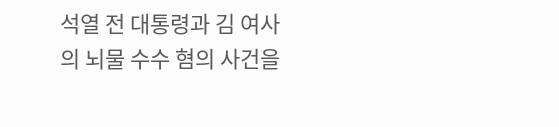석열 전 대통령과 김 여사의 뇌물 수수 혐의 사건을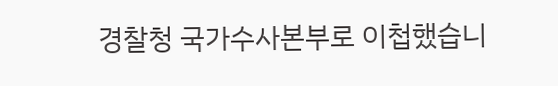경찰청 국가수사본부로 이첩했습니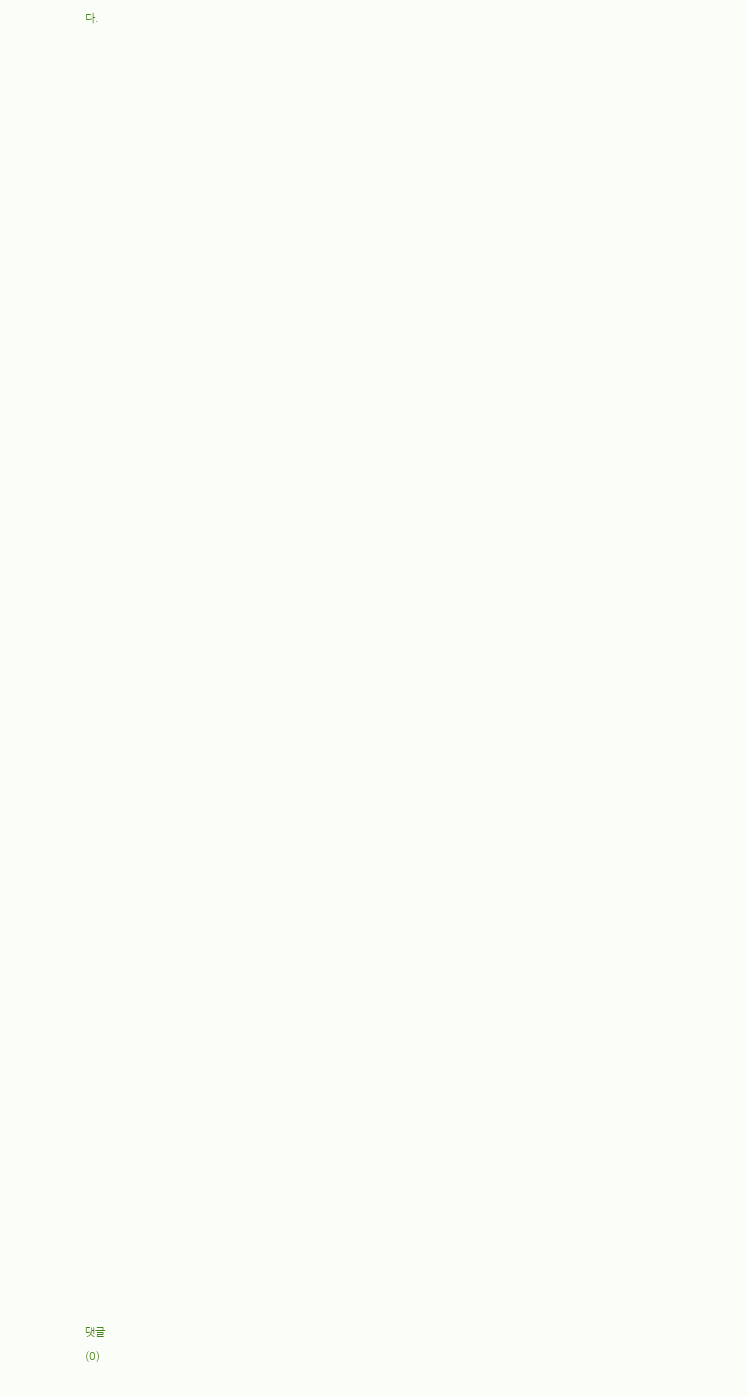다.






















































댓글
(0)